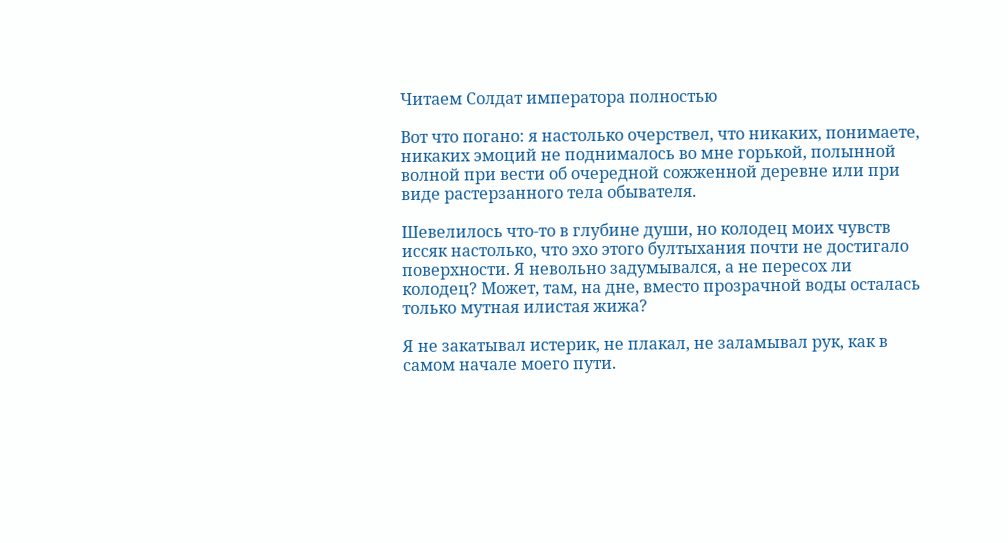Читаем Солдат императора полностью

Вот что погано: я настолько очерствел, что никаких, понимаете, никаких эмоций не поднималось во мне горькой, полынной волной при вести об очередной сожженной деревне или при виде растерзанного тела обывателя.

Шевелилось что-то в глубине души, но колодец моих чувств иссяк настолько, что эхо этого бултыхания почти не достигало поверхности. Я невольно задумывался, а не пересох ли колодец? Может, там, на дне, вместо прозрачной воды осталась только мутная илистая жижа?

Я не закатывал истерик, не плакал, не заламывал рук, как в самом начале моего пути.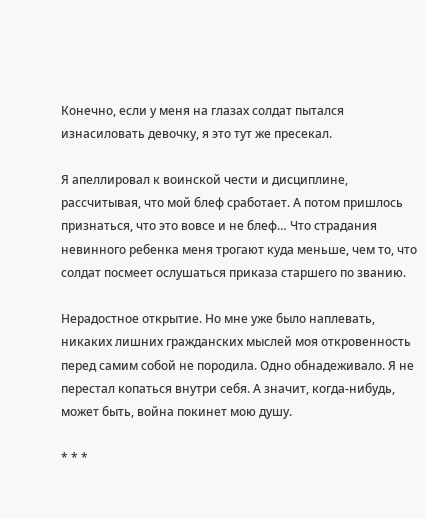Конечно, если у меня на глазах солдат пытался изнасиловать девочку, я это тут же пресекал.

Я апеллировал к воинской чести и дисциплине, рассчитывая, что мой блеф сработает. А потом пришлось признаться, что это вовсе и не блеф… Что страдания невинного ребенка меня трогают куда меньше, чем то, что солдат посмеет ослушаться приказа старшего по званию.

Нерадостное открытие. Но мне уже было наплевать, никаких лишних гражданских мыслей моя откровенность перед самим собой не породила. Одно обнадеживало. Я не перестал копаться внутри себя. А значит, когда-нибудь, может быть, война покинет мою душу.

* * *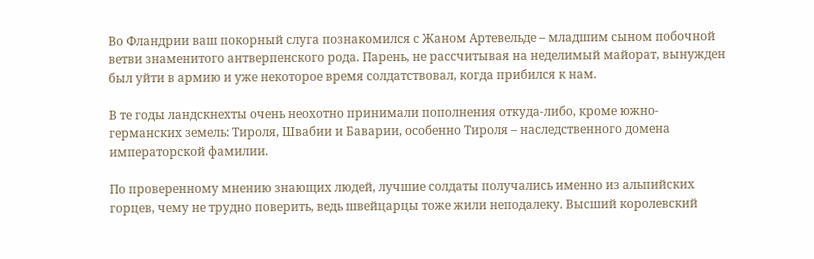Во Фландрии ваш покорный слуга познакомился с Жаном Артевельде – младшим сыном побочной ветви знаменитого антверпенского рода. Парень, не рассчитывая на неделимый майорат, вынужден был уйти в армию и уже некоторое время солдатствовал, когда прибился к нам.

В те годы ландскнехты очень неохотно принимали пополнения откуда-либо, кроме южно-германских земель: Тироля, Швабии и Баварии, особенно Тироля – наследственного домена императорской фамилии.

По проверенному мнению знающих людей, лучшие солдаты получались именно из альпийских горцев, чему не трудно поверить, ведь швейцарцы тоже жили неподалеку. Высший королевский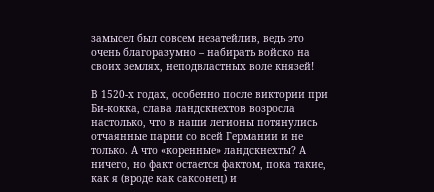замысел был совсем незатейлив, ведь это очень благоразумно – набирать войско на своих землях, неподвластных воле князей!

В 1520-х годах, особенно после виктории при Би-кокка, слава ландскнехтов возросла настолько, что в наши легионы потянулись отчаянные парни со всей Германии и не только. А что «коренные» ландскнехты? А ничего, но факт остается фактом, пока такие, как я (вроде как саксонец) и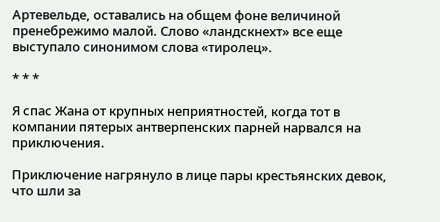Артевельде, оставались на общем фоне величиной пренебрежимо малой. Слово «ландскнехт» все еще выступало синонимом слова «тиролец».

* * *

Я спас Жана от крупных неприятностей, когда тот в компании пятерых антверпенских парней нарвался на приключения.

Приключение нагрянуло в лице пары крестьянских девок, что шли за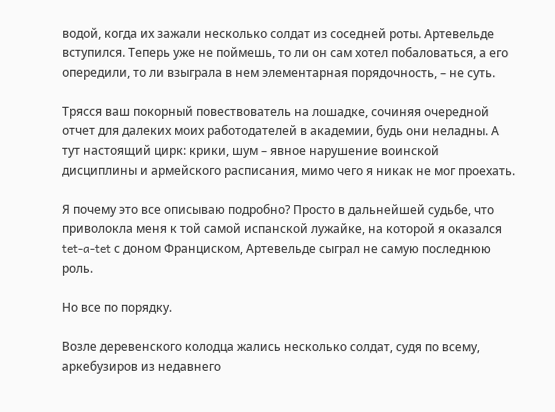водой, когда их зажали несколько солдат из соседней роты. Артевельде вступился. Теперь уже не поймешь, то ли он сам хотел побаловаться, а его опередили, то ли взыграла в нем элементарная порядочность, – не суть.

Трясся ваш покорный повествователь на лошадке, сочиняя очередной отчет для далеких моих работодателей в академии, будь они неладны. А тут настоящий цирк: крики, шум – явное нарушение воинской дисциплины и армейского расписания, мимо чего я никак не мог проехать.

Я почему это все описываю подробно? Просто в дальнейшей судьбе, что приволокла меня к той самой испанской лужайке, на которой я оказался tet-a-tet с доном Франциском, Артевельде сыграл не самую последнюю роль.

Но все по порядку.

Возле деревенского колодца жались несколько солдат, судя по всему, аркебузиров из недавнего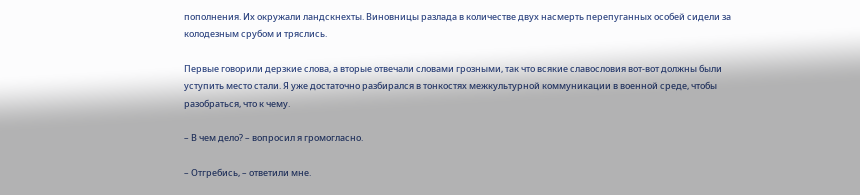пополнения. Их окружали ландскнехты. Виновницы разлада в количестве двух насмерть перепуганных особей сидели за колодезным срубом и тряслись.

Первые говорили дерзкие слова, а вторые отвечали словами грозными, так что всякие славословия вот-вот должны были уступить место стали. Я уже достаточно разбирался в тонкостях межкультурной коммуникации в военной среде, чтобы разобраться, что к чему.

– В чем дело? – вопросил я громогласно.

– Отгребись, – ответили мне.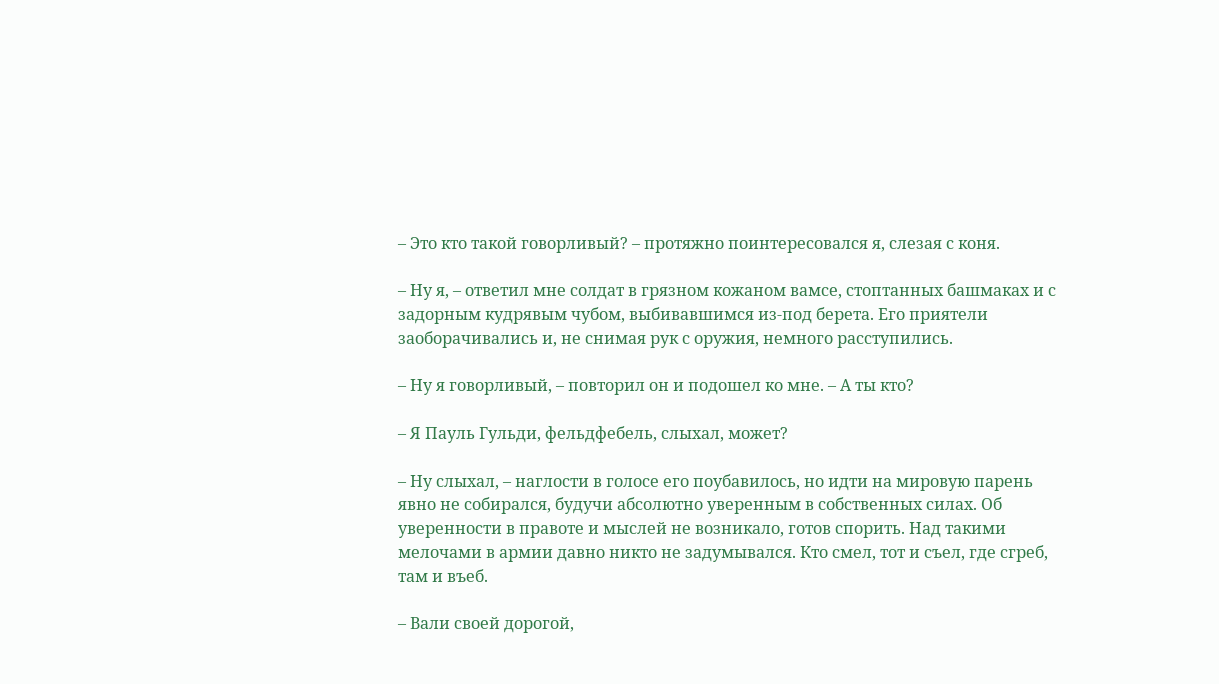– Это кто такой говорливый? – протяжно поинтересовался я, слезая с коня.

– Ну я, – ответил мне солдат в грязном кожаном вамсе, стоптанных башмаках и с задорным кудрявым чубом, выбивавшимся из-под берета. Его приятели заоборачивались и, не снимая рук с оружия, немного расступились.

– Ну я говорливый, – повторил он и подошел ко мне. – А ты кто?

– Я Пауль Гульди, фельдфебель, слыхал, может?

– Ну слыхал, – наглости в голосе его поубавилось, но идти на мировую парень явно не собирался, будучи абсолютно уверенным в собственных силах. Об уверенности в правоте и мыслей не возникало, готов спорить. Над такими мелочами в армии давно никто не задумывался. Кто смел, тот и съел, где сгреб, там и въеб.

– Вали своей дорогой,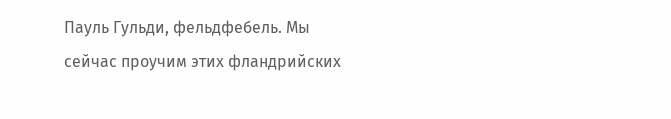Пауль Гульди, фельдфебель. Мы сейчас проучим этих фландрийских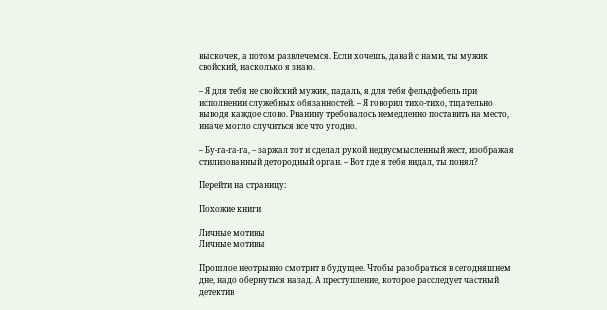выскочек, а потом развлечемся. Если хочешь, давай с нами, ты мужик свойский, насколько я знаю.

– Я для тебя не свойский мужик, падаль, я для тебя фельдфебель при исполнении служебных обязанностей. – Я говорил тихо-тихо, тщательно выводя каждое слово. Рванину требовалось немедленно поставить на место, иначе могло случиться все что угодно.

– Бу-га-га-га, – заржал тот и сделал рукой недвусмысленный жест, изображая стилизованный детородный орган. – Вот где я тебя видал, ты понял?

Перейти на страницу:

Похожие книги

Личные мотивы
Личные мотивы

Прошлое неотрывно смотрит в будущее. Чтобы разобраться в сегодняшнем дне, надо обернуться назад. А преступление, которое расследует частный детектив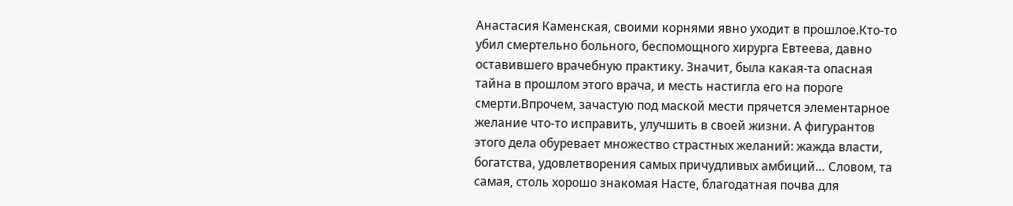Анастасия Каменская, своими корнями явно уходит в прошлое.Кто-то убил смертельно больного, беспомощного хирурга Евтеева, давно оставившего врачебную практику. Значит, была какая-та опасная тайна в прошлом этого врача, и месть настигла его на пороге смерти.Впрочем, зачастую под маской мести прячется элементарное желание что-то исправить, улучшить в своей жизни. А фигурантов этого дела обуревает множество страстных желаний: жажда власти, богатства, удовлетворения самых причудливых амбиций… Словом, та самая, столь хорошо знакомая Насте, благодатная почва для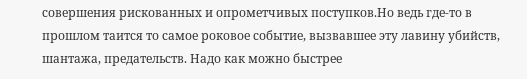совершения рискованных и опрометчивых поступков.Но ведь где-то в прошлом таится то самое роковое событие, вызвавшее эту лавину убийств, шантажа, предательств. Надо как можно быстрее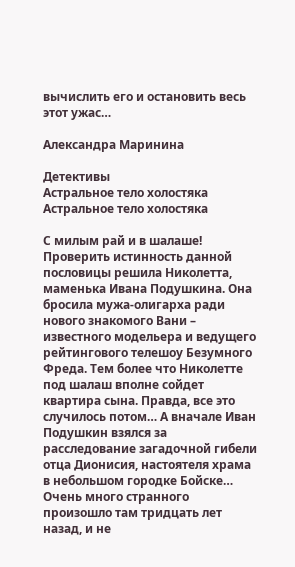вычислить его и остановить весь этот ужас…

Александра Маринина

Детективы
Астральное тело холостяка
Астральное тело холостяка

С милым рай и в шалаше! Проверить истинность данной пословицы решила Николетта, маменька Ивана Подушкина. Она бросила мужа-олигарха ради нового знакомого Вани – известного модельера и ведущего рейтингового телешоу Безумного Фреда. Тем более что Николетте под шалаш вполне сойдет квартира сына. Правда, все это случилось потом… А вначале Иван Подушкин взялся за расследование загадочной гибели отца Дионисия, настоятеля храма в небольшом городке Бойске… Очень много странного произошло там тридцать лет назад, и не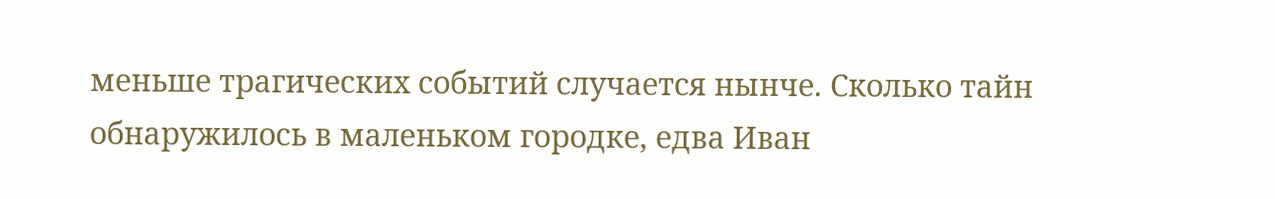меньше трагических событий случается нынче. Сколько тайн обнаружилось в маленьком городке, едва Иван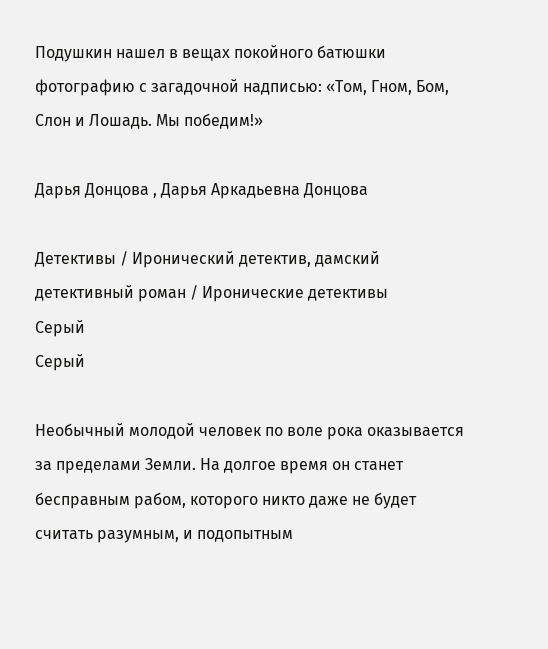Подушкин нашел в вещах покойного батюшки фотографию с загадочной надписью: «Том, Гном, Бом, Слон и Лошадь. Мы победим!»

Дарья Донцова , Дарья Аркадьевна Донцова

Детективы / Иронический детектив, дамский детективный роман / Иронические детективы
Серый
Серый

Необычный молодой человек по воле рока оказывается за пределами Земли. На долгое время он станет бесправным рабом, которого никто даже не будет считать разумным, и подопытным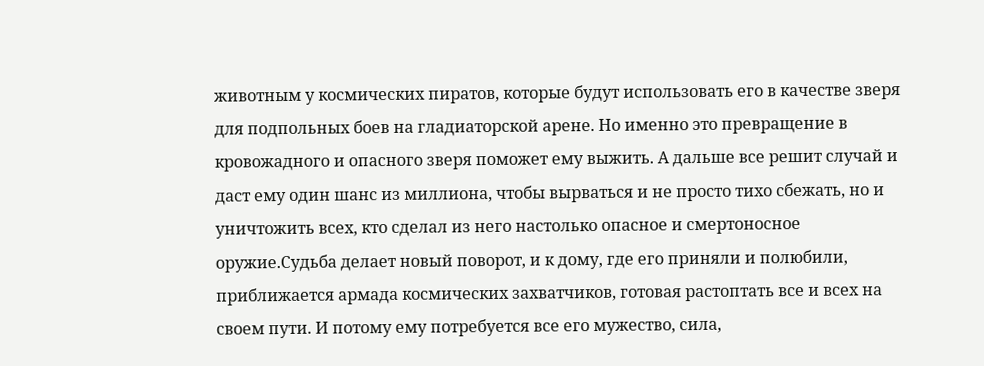животным у космических пиратов, которые будут использовать его в качестве зверя для подпольных боев на гладиаторской арене. Но именно это превращение в кровожадного и опасного зверя поможет ему выжить. А дальше все решит случай и даст ему один шанс из миллиона, чтобы вырваться и не просто тихо сбежать, но и уничтожить всех, кто сделал из него настолько опасное и смертоносное оружие.Судьба делает новый поворот, и к дому, где его приняли и полюбили, приближается армада космических захватчиков, готовая растоптать все и всех на своем пути. И потому ему потребуется все его мужество, сила,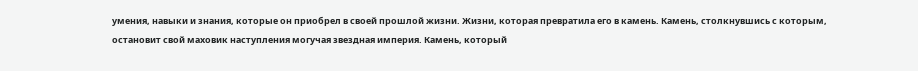умения, навыки и знания, которые он приобрел в своей прошлой жизни. Жизни, которая превратила его в камень. Камень, столкнувшись с которым, остановит свой маховик наступления могучая звездная империя. Камень, который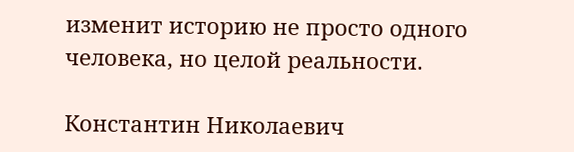изменит историю не просто одного человека, но целой реальности.

Константин Николаевич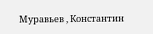Муравьев , Константин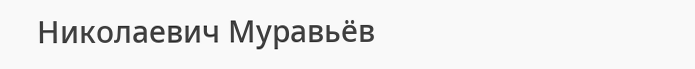Николаевич Муравьёв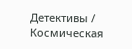Детективы / Космическая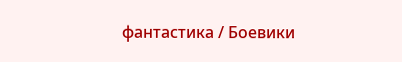фантастика / Боевики